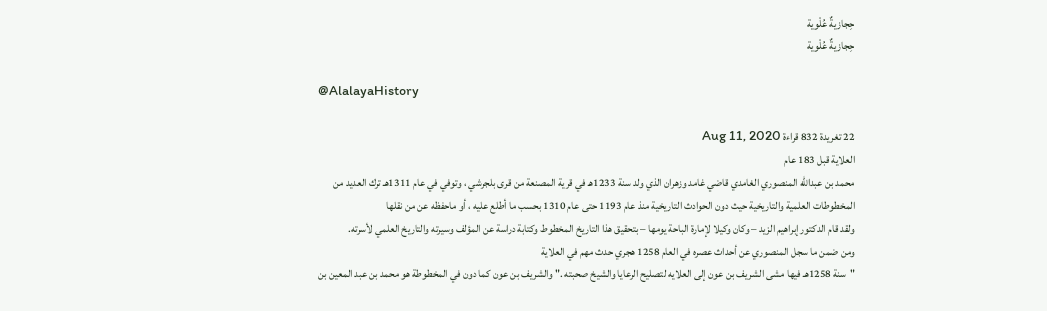حِجازيةٌ عُلْوية
حِجازيةٌ عُلْوية

@AlalayaHistory

22 تغريدة 832 قراءة Aug 11, 2020
العلاية قبل 183 عام
محمد بن عبدالله المنصوري الغامدي قاضي غامد وزهران الذي ولد سنة 1233هـ في قرية المصنعة من قرى بلجرشي ، وتوفي في عام 1311هـ ترك العديد من المخطوطات العلمية والتاريخية حيث دون الحوادث التاريخية منذ عام 1193 حتى عام 1310 بحسب ما أطلع عليه ، أو ماحفظه عن من نقلها
ولقد قام الدكتور إبراهيم الزيد – وكان وكيلا لإمارة الباحة يومها – بتحقيق هذا التاريخ المخطوط وكتابة دراسة عن المؤلف وسيرته والتاريخ العلمي لأسرته.
ومن ضمن ما سجل المنصوري عن أحداث عصره في العام 1258 هجري حدث مهم في العلاية
"سنة 1258هـ فيها مشى الشريف بن عون إلى العلايه لتصليح الرعايا والشيخ صحبته ." والشريف بن عون كما دون في المخطوطة هو محمد بن عبد المعين بن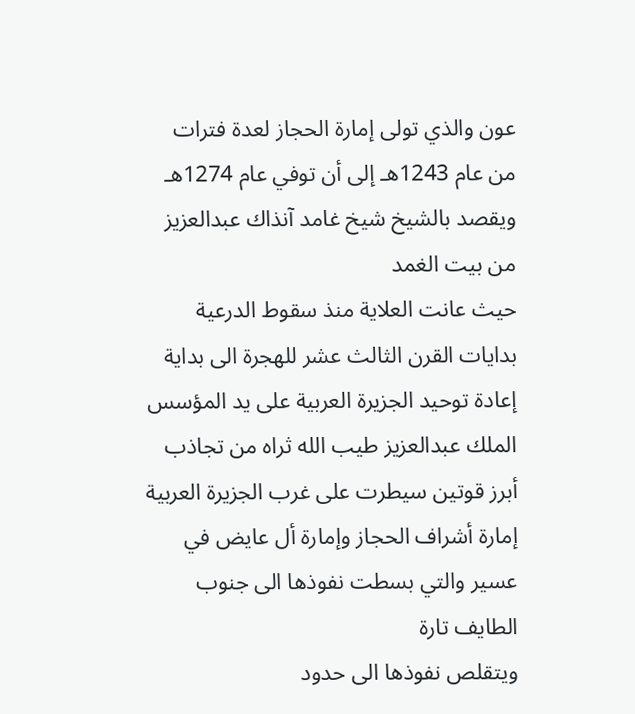عون والذي تولى إمارة الحجاز لعدة فترات من عام 1243هـ إلى أن توفي عام 1274هـ ويقصد بالشيخ شيخ غامد آنذاك عبدالعزيز من بيت الغمد
حيث عانت العلاية منذ سقوط الدرعية بدايات القرن الثالث عشر للهجرة الى بداية إعادة توحيد الجزيرة العربية على يد المؤسس الملك عبدالعزيز طيب الله ثراه من تجاذب أبرز قوتين سيطرت على غرب الجزيرة العربية إمارة أشراف الحجاز وإمارة أل عايض في عسير والتي بسطت نفوذها الى جنوب الطايف تارة
ويتقلص نفوذها الى حدود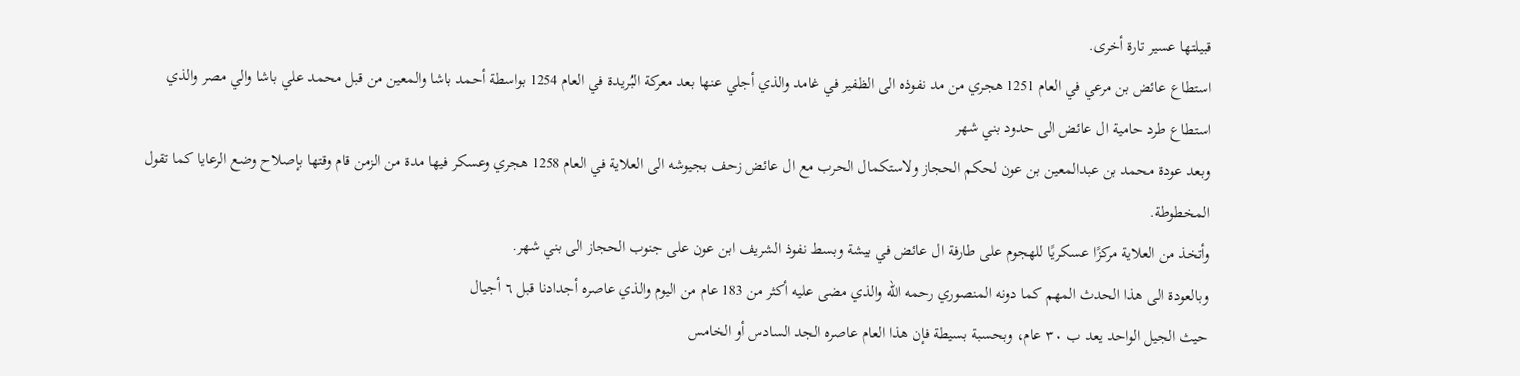قبيلتها عسير تارة أخرى.
استطاع عائض بن مرعي في العام 1251 هجري من مد نفوذه الى الظفير في غامد والذي أجلي عنها بعد معركة البُريدة في العام 1254 بواسطة أحمد باشا والمعين من قبل محمد علي باشا والي مصر والذي استطاع طرد حامية ال عائض الى حدود بني شهر
وبعد عودة محمد بن عبدالمعين بن عون لحكم الحجاز ولاستكمال الحرب مع ال عائض زحف بجيوشه الى العلاية في العام 1258 هجري وعسكر فيها مدة من الزمن قام وقتها بإصلاح وضع الرعايا كما تقول المخطوطة.
وأتخذ من العلاية مركزًا عسكريًا للهجوم على طارفة ال عائض في بيشة وبسط نفوذ الشريف ابن عون على جنوب الحجاز الى بني شهر.
وبالعودة الى هذا الحدث المهم كما دونه المنصوري رحمه الله والذي مضى عليه أكثر من 183 عام من اليوم والذي عاصره أجدادنا قبل ٦ أجيال
حيث الجيل الواحد يعد ب ٣٠ عام، وبحسبة بسيطة فإن هذا العام عاصره الجد السادس أو الخامس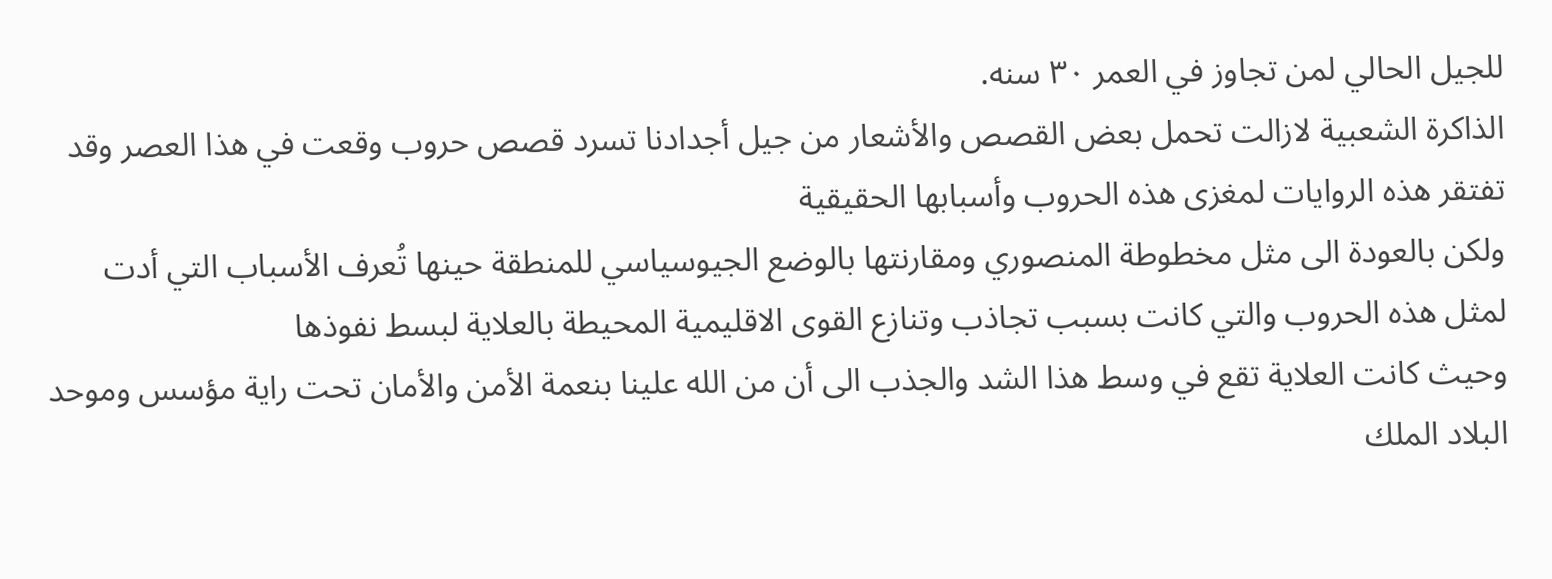للجيل الحالي لمن تجاوز في العمر ٣٠ سنه.
الذاكرة الشعبية لازالت تحمل بعض القصص والأشعار من جيل أجدادنا تسرد قصص حروب وقعت في هذا العصر وقد تفتقر هذه الروايات لمغزى هذه الحروب وأسبابها الحقيقية
ولكن بالعودة الى مثل مخطوطة المنصوري ومقارنتها بالوضع الجيوسياسي للمنطقة حينها تُعرف الأسباب التي أدت لمثل هذه الحروب والتي كانت بسبب تجاذب وتنازع القوى الاقليمية المحيطة بالعلاية لبسط نفوذها
وحيث كانت العلاية تقع في وسط هذا الشد والجذب الى أن من الله علينا بنعمة الأمن والأمان تحت راية مؤسس وموحد البلاد الملك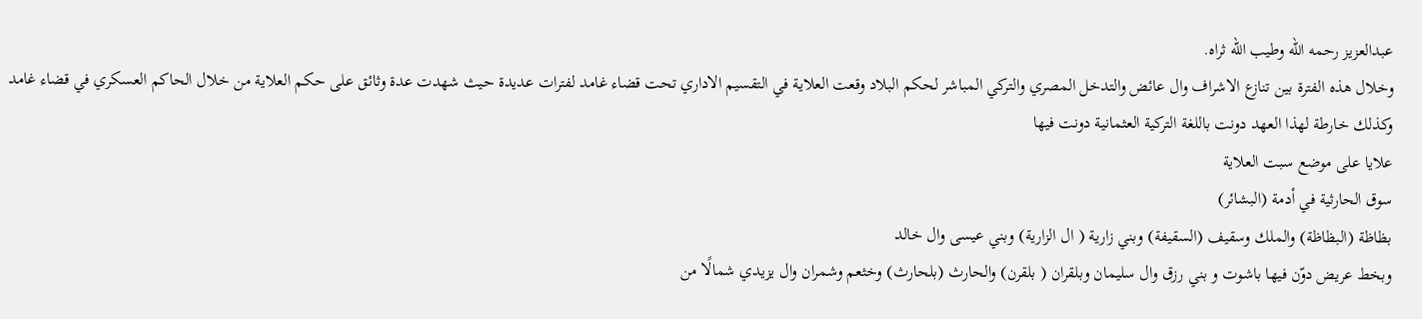عبدالعزيز رحمه الله وطيب الله ثراه.
وخلال هذه الفترة بين تنازع الاشراف وال عائض والتدخل المصري والتركي المباشر لحكم البلاد وقعت العلاية في التقسيم الاداري تحت قضاء غامد لفترات عديدة حيث شهدت عدة وثائق على حكم العلاية من خلال الحاكم العسكري في قضاء غامد
وكذلك خارطة لهذا العهد دونت باللغة التركية العثمانية دونت فيها
علايا على موضع سبت العلاية
سوق الحارثية في أدمة (البشائر)
بظاظة (البظاظة) والملك وسقيف (السقيفة) وبني زارية ( ال الزارية) وبني عيسى وال خالد
وبخط عريض دوّن فيها باشوت و بني رزق وال سليمان وبلقران ( بلقرن) والحارث (بلحارث) وخثعم وشمران وال يزيدي شمالًا من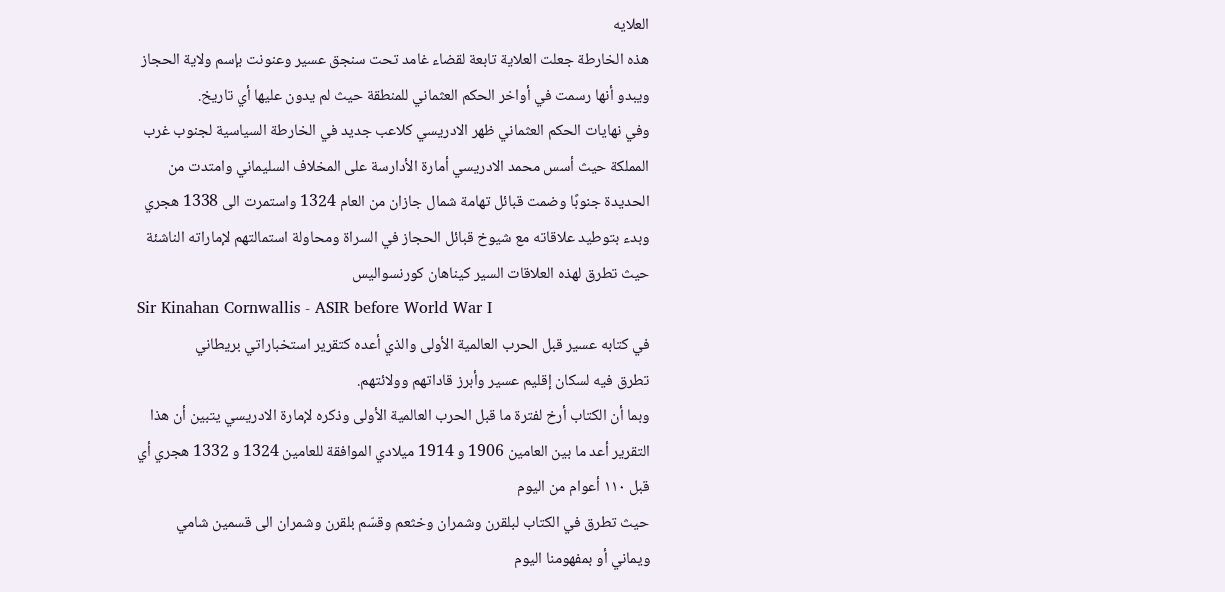العلايه
هذه الخارطة جعلت العلاية تابعة لقضاء غامد تحت سنجق عسير وعنونت بإسم ولاية الحجاز ويبدو أنها رسمت في أواخر الحكم العثماني للمنطقة حيث لم يدون عليها أي تاريخ.
وفي نهايات الحكم العثماني ظهر الادريسي كلاعب جديد في الخارطة السياسية لجنوب غرب المملكة حيث أسس محمد الادريسي أمارة الأدارسة على المخلاف السليماني وامتدت من الحديدة جنوبًا وضمت قبائل تهامة شمال جازان من العام 1324 واستمرت الى 1338 هجري
وبدء بتوطيد علاقاته مع شيوخ قبائل الحجاز في السراة ومحاولة استمالتهم لإماراته الناشئة حيث تطرق لهذه العلاقات السير كيناهان كورنسواليس
Sir Kinahan Cornwallis - ASIR before World War I
في كتابه عسير قبل الحرب العالمية الأولى والذي أعده كتقرير استخباراتي بريطاني
تطرق فيه لسكان إقليم عسير وأبرز قاداتهم وولائتهم.
وبما أن الكتاب أرخ لفترة ما قبل الحرب العالمية الأولى وذكره لإمارة الادريسي يتبين أن هذا التقرير أعد ما بين العامين 1906 و 1914 ميلادي الموافقة للعامين 1324 و 1332 هجري أي قبل ١١٠ أعوام من اليوم
حيث تطرق في الكتاب لبلقرن وشمران وخثعم وقسّم بلقرن وشمران الى قسمين شامي ويماني أو بمفهومنا اليوم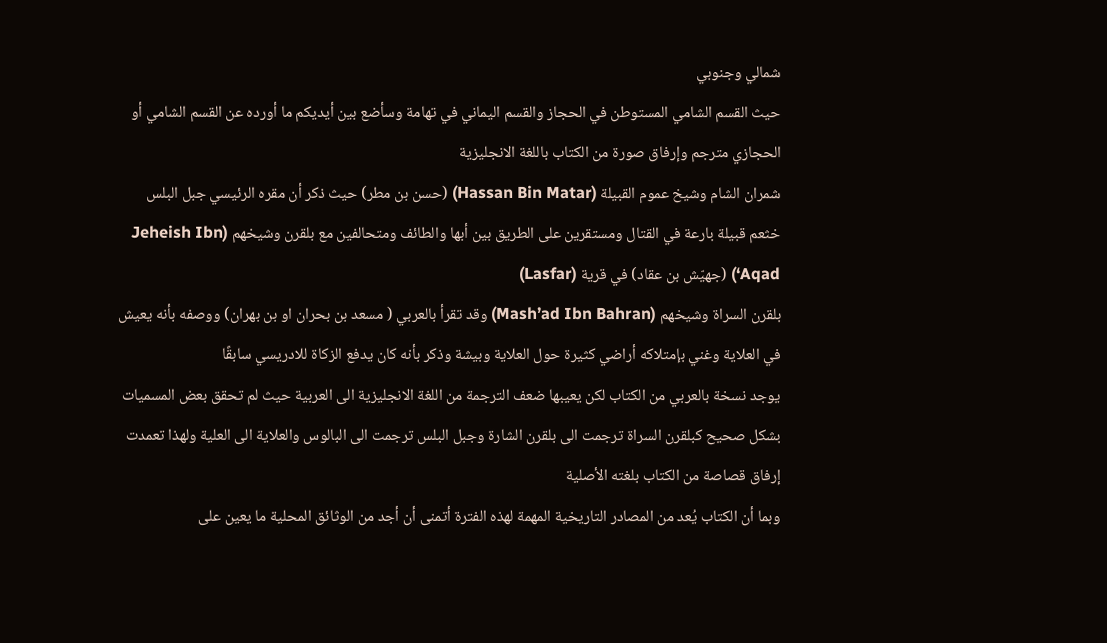شمالي وجنوبي
حيث القسم الشامي المستوطن في الحجاز والقسم اليماني في تهامة وسأضع بين أيديكم ما أورده عن القسم الشامي أو الحجازي مترجم وإرفاق صورة من الكتاب باللغة الانجليزية
شمران الشام وشيخ عموم القبيلة (Hassan Bin Matar) (حسن بن مطر) حيث ذكر أن مقره الرئيسي جبل البلس
خثعم قبيلة بارعة في القتال ومستقرين على الطريق بين أبها والطائف ومتحالفين مع بلقرن وشيخهم (Jeheish Ibn ‘Aqad) (جهيّش بن عقاد) في قرية (Lasfar)
بلقرن السراة وشيخهم (Mash’ad Ibn Bahran) وقد تقرأ بالعربي ( مسعد بن بحران او بن بهران) ووصفه بأنه يعيش في العلاية وغني بإمتلاكه أراضي كثيرة حول العلاية وبيشة وذكر بأنه كان يدفع الزكاة للادريسي سابقًا
يوجد نسخة بالعربي من الكتاب لكن يعيبها ضعف الترجمة من اللغة الانجليزية الى العربية حيث لم تحقق بعض المسميات بشكل صحيح كبلقرن السراة ترجمت الى بلقرن الشارة وجبل البلس ترجمت الى البالوس والعلاية الى العلية ولهذا تعمدت إرفاق قصاصة من الكتاب بلغته الأصلية
وبما أن الكتاب يُعد من المصادر التاريخية المهمة لهذه الفترة أتمنى أن أجد من الوثائق المحلية ما يعين على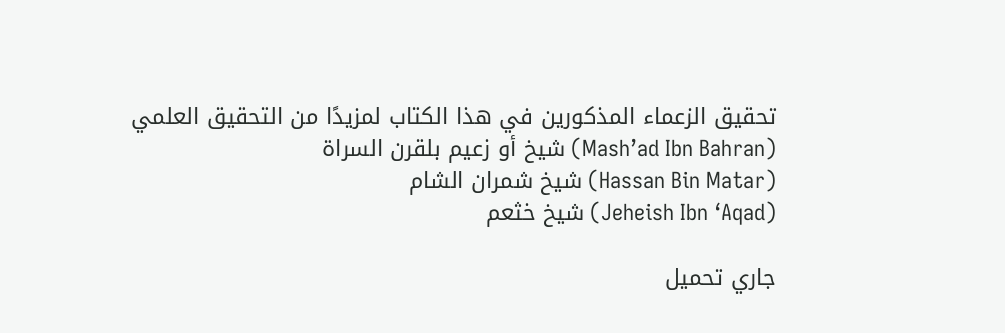تحقيق الزعماء المذكورين في هذا الكتاب لمزيدًا من التحقيق العلمي
(Mash’ad Ibn Bahran) شيخ أو زعيم بلقرن السراة
(Hassan Bin Matar) شيخ شمران الشام
(Jeheish Ibn ‘Aqad) شيخ خثعم

جاري تحميل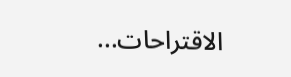الاقتراحات...